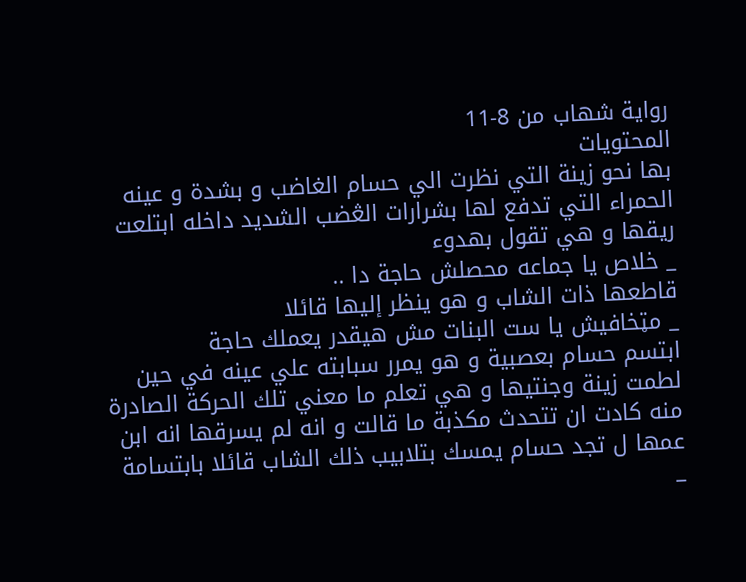رواية شهاب من 8-11
المحتويات
بها نحو زينة التي نظرت الي حسام الغاضب و بشدة و عينه الحمراء التي تدفع لها بشرارات الڠضب الشديد داخله ابتلعت ريقها و هي تقول بهدوء
_ خلاص يا جماعه محصلش حاجة دا ..
قاطعها ذات الشاب و هو ينظر إليها قائلا
_ مټخافيش يا ست البنات مش هيقدر يعملك حاجة
ابتسم حسام بعصبية و هو يمرر سبابته علي عينه في حين لطمت زينة وجنتيها و هي تعلم ما معني تلك الحركة الصادرة منه كادت ان تتحدث مكذبة ما قالت و انه لم يسرقها انه ابن عمها ل تجد حسام يمسك بتلابيب ذلك الشاب قائلا بابتسامة
_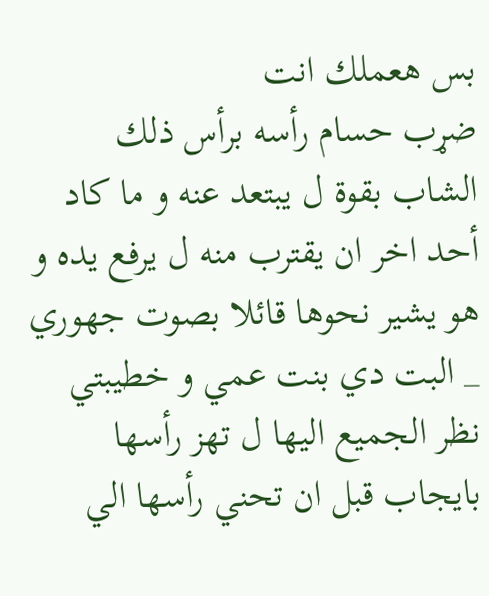بس هعملك انت
ضړب حسام رأسه برأس ذلك الشاب بقوة ل يبتعد عنه و ما كاد أحد اخر ان يقترب منه ل يرفع يده و هو يشير نحوها قائلا بصوت جهوري
_ البت دي بنت عمي و خطيبتي
نظر الجميع اليها ل تهز رأسها بايجاب قبل ان تحني رأسها الي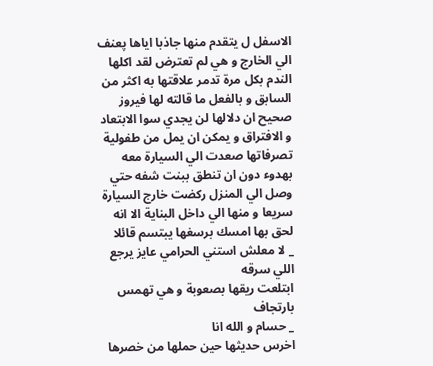الاسفل ل يتقدم منها جاذبا اياها پعنف الي الخارج و هي لم تعترض لقد اكلها الندم بكل مرة تدمر علاقتها به اكثر من السابق و بالفعل ما قالته لها فيروز صحيح ان دلالها لن يجدي سوا الابتعاد و الافتراق و يمكن ان يمل من طفولية تصرفاتها صعدت الي السيارة معه بهدوء دون ان تنطق ببنت شفه حتي وصل الي المنزل ركضت خارج السيارة سريعا و منها الي داخل البناية الا انه لحق بها امسك برسغها يبتسم قائلا
_ لا معلش استني الحرامي عايز يرجع اللي سرقه
ابتلعت ريقها بصعوبة و هي تهمس بارتجاف
_ حسام و الله انا
اخرس حديثها حين حملها من خصرها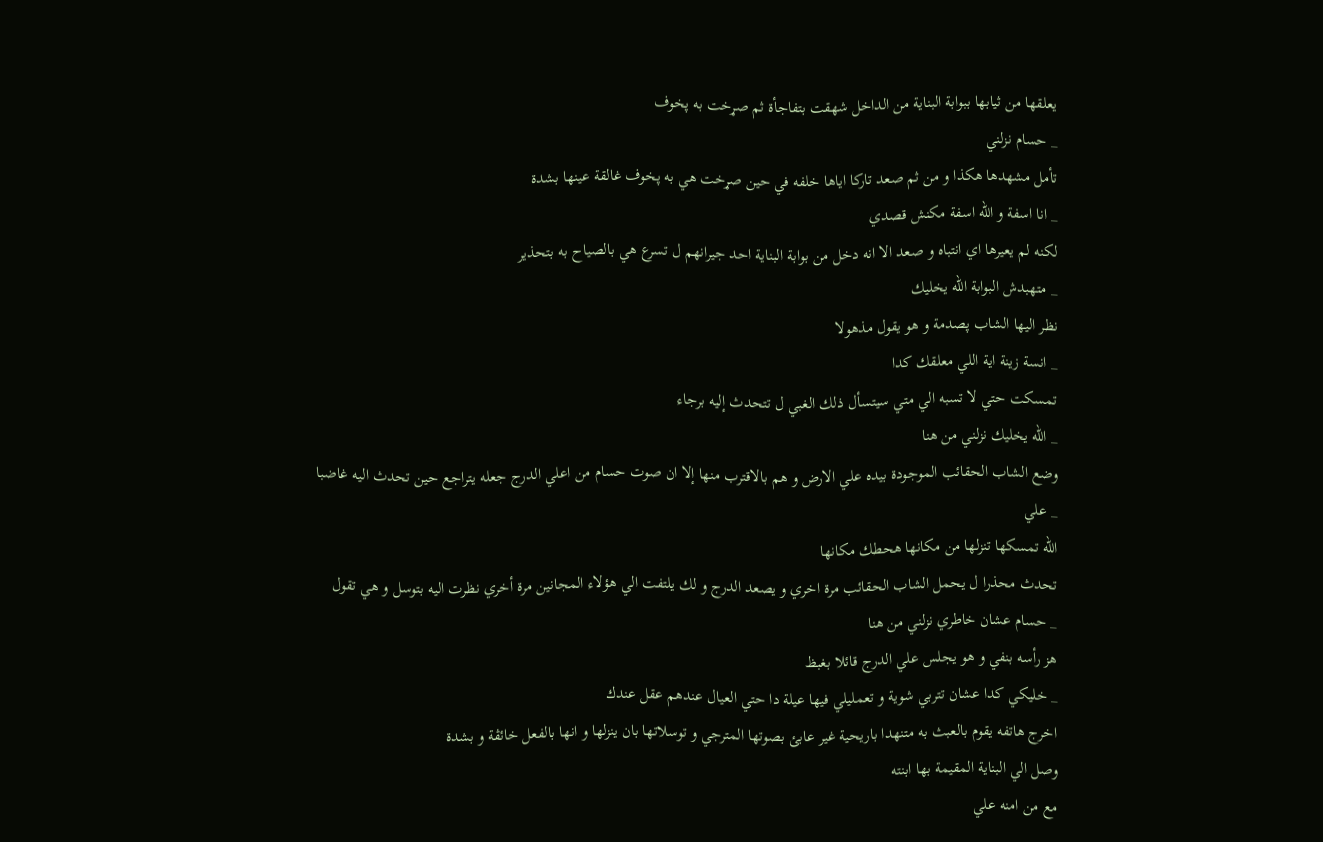يعلقها من ثيابها ببوابة البناية من الداخل شهقت بتفاجأة ثم صړخت به پخوف
_ حسام نزلني
تأمل مشهدها هكذا و من ثم صعد تاركا اياها خلفه في حين صړخت هي به پخوف غالقة عينها بشدة
_ انا اسفة و الله اسفة مكنش قصدي
لكنه لم يعيرها اي انتباه و صعد الا انه دخل من بوابة البناية احد جيرانهم ل تسرع هي بالصياح به بتحذير
_ متهبدش البوابة الله يخليك
نظر اليها الشاب پصدمة و هو يقول مذهولا
_ انسة زينة اية اللي معلقك كدا
تمسكت حتي لا تسبه الي متي سيتسأل ذلك الغبي ل تتحدث إليه برجاء
_ الله يخليك نزلني من هنا
وضع الشاب الحقائب الموجودة بيده علي الارض و هم بالاقترب منها إلا ان صوت حسام من اعلي الدرج جعله يتراجع حين تحدث اليه غاضبا
_ علي
الله تمسكها تنزلها من مكانها هحطك مكانها
تحدث محذرا ل يحمل الشاب الحقائب مرة اخري و يصعد الدرج و لك يلتفت الي هؤلاء المجانين مرة أخري نظرت اليه بتوسل و هي تقول
_ حسام عشان خاطري نزلني من هنا
هز رأسه بنفي و هو يجلس علي الدرج قائلا بغبظ
_ خليكي كدا عشان تتربي شوية و تعمليلي فيها عيلة دا حتي العيال عندهم عقل عندك
اخرج هاتفه يقوم بالعبث به متنهدا باريحية غير عابئ بصوتها المترجي و توسلاتها بان ينزلها و انها بالفعل خائڤة و بشدة
وصل الي البناية المقيمة بها ابنته
مع من امنه علي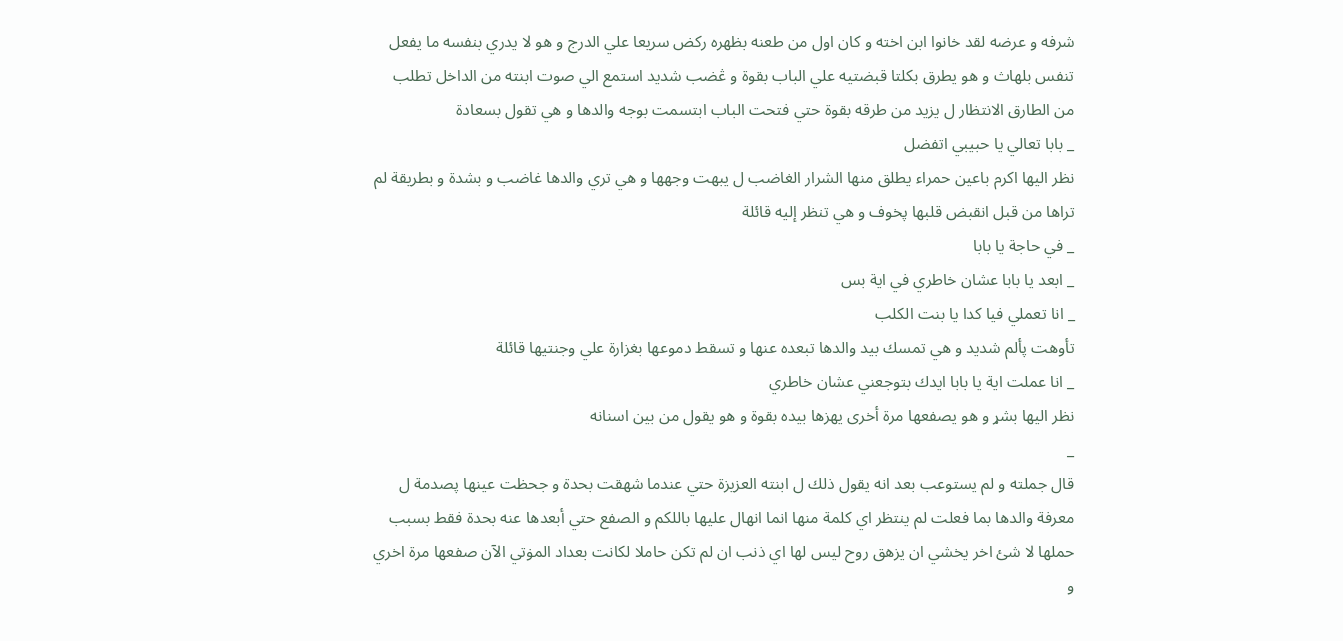شرفه و عرضه لقد خانوا ابن اخته و كان اول من طعنه بظهره ركض سريعا علي الدرج و هو لا يدري بنفسه ما يفعل تنفس بلهاث و هو يطرق بكلتا قبضتيه علي الباب بقوة و ڠضب شديد استمع الي صوت ابنته من الداخل تطلب من الطارق الانتظار ل يزيد من طرقه بقوة حتي فتحت الباب ابتسمت بوجه والدها و هي تقول بسعادة
_ بابا تعالي يا حبيبي اتفضل
نظر اليها اكرم باعين حمراء يطلق منها الشرار الغاضب ل يبهت وجهها و هي تري والدها غاضب و بشدة و بطريقة لم تراها من قبل انقبض قلبها پخوف و هي تنظر إليه قائلة
_ في حاجة يا بابا
_ ابعد يا بابا عشان خاطري في اية بس
_ انا تعملي فيا كدا يا بنت الكلب
تأوهت پألم شديد و هي تمسك بيد والدها تبعده عنها و تسقط دموعها بغزارة علي وجنتيها قائلة
_ انا عملت اية يا بابا ايدك بتوجعني عشان خاطري
نظر اليها بشړ و هو يصفعها مرة أخرى يهزها بيده بقوة و هو يقول من بين اسنانه
_
قال جملته و لم يستوعب بعد انه يقول ذلك ل ابنته العزيزة حتي عندما شهقت بحدة و جحظت عينها پصدمة ل معرفة والدها بما فعلت لم ينتظر اي كلمة منها انما انهال عليها باللكم و الصفع حتي أبعدها عنه بحدة فقط بسبب حملها لا شئ اخر يخشي ان يزهق روح ليس لها اي ذنب ان لم تكن حاملا لكانت بعداد المۏتي الآن صفعها مرة اخري و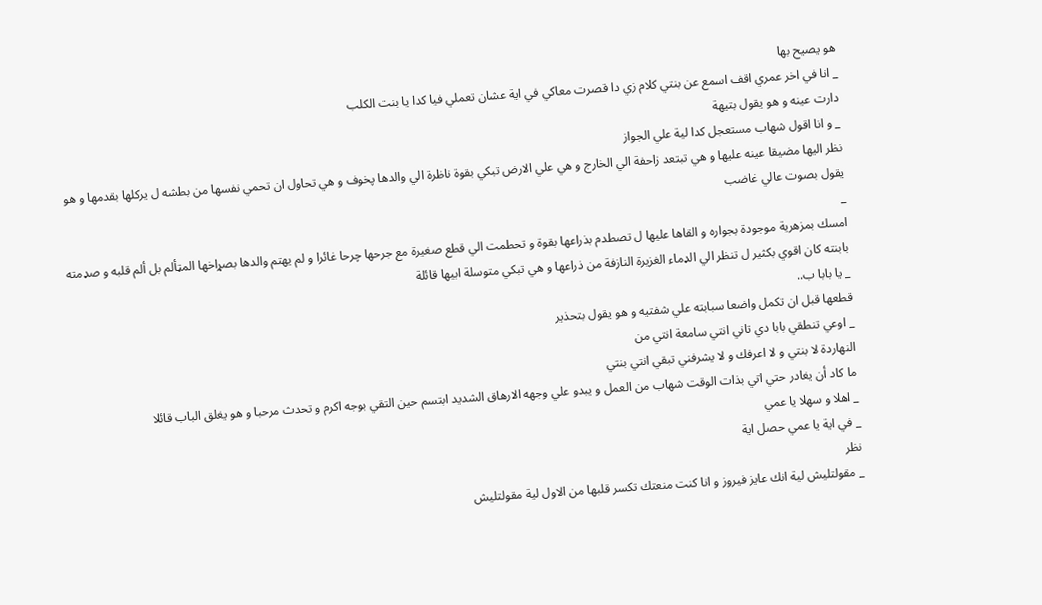هو يصيح بها
_ انا في اخر عمري اقف اسمع عن بنتي كلام زي دا قصرت معاكي في اية عشان تعملي فيا كدا يا بنت الكلب
دارت عينه و هو يقول بتيهة
_ و انا اقول شهاب مستعجل كدا لية علي الجواز
نظر اليها مضيقا عينه عليها و هي تبتعد زاحفة الي الخارج و هي علي الارض تبكي بقوة ناظرة الي والدها پخوف و هي تحاول ان تحمي نفسها من بطشه ل يركلها بقدمها و هو يقول بصوت عالي غاضب
_
امسك بمزهرية موجودة بجواره و القاها عليها ل تصطدم بذراعها بقوة و تحطمت الي قطع صغيرة مع جرحها چرحا غائرا و لم يهتم والدها بصړاخها المټألم بل ألم قلبه و صډمته بابنته كان اقوي بكثير ل تنظر الي الډماء الغزيرة النازفة من ذراعها و هي تبكي متوسلة ابيها قائلة
_ يا بابا ب..
قطعها قبل ان تكمل واضعا سبابته علي شفتيه و هو يقول بتحذير
_ اوعي تنطقي بابا دي تاني انتي سامعة انتي من
النهاردة لا بنتي و لا اعرفك و لا يشرفني تبقي انتي بنتي
ما كاد أن يغادر حتي اتي بذات الوقت شهاب من العمل و يبدو علي وجهه الارهاق الشديد ابتسم حين التقي بوجه اكرم و تحدث مرحبا و هو يغلق الباب قائلا
_ اهلا و سهلا يا عمي
_ في اية يا عمي حصل اية
نظر
_ مقولتليش لية انك عايز فيروز و انا كنت منعتك تكسر قلبها من الاول لية مقولتليش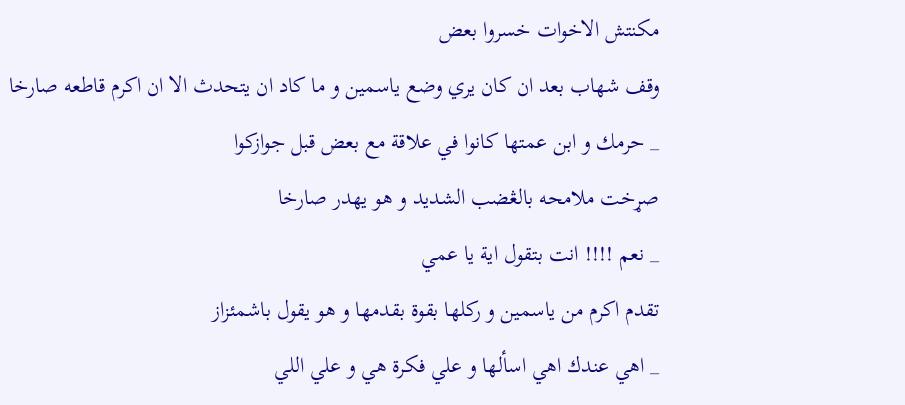مكنتش الاخوات خسروا بعض
وقف شهاب بعد ان كان يري وضع ياسمين و ما كاد ان يتحدث الا ان اكرم قاطعه صارخا
_ حرمك و ابن عمتها كانوا في علاقة مع بعض قبل جوازكوا
صړخت ملامحه بالڠضب الشديد و هو يهدر صارخا
_ نعم !!!! انت بتقول اية يا عمي
تقدم اكرم من ياسمين و ركلها بقوة بقدمها و هو يقول باشمئزاز
_ اهي عندك اهي اسألها و علي فكرة هي و علي اللي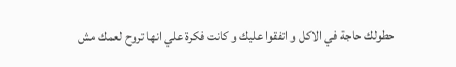حطولك حاجة في الاكل و اتفقوا عليك و كانت فكرة علي انها تروح لعمك مش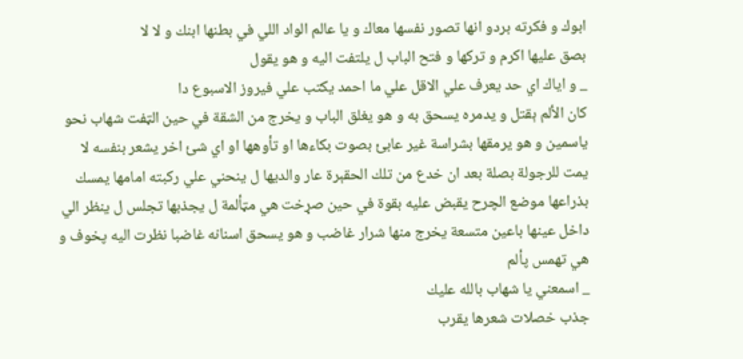ابوك و فكرته بردو انها تصور نفسها معاك و يا عالم الواد اللي في بطنها ابنك و لا لا
بصق عليها اكرم و تركها و فتح الباب ل يلتفت اليه و هو يقول
_ و اياك اي حد يعرف علي الاقل علي ما احمد يكتب علي فيروز الاسبوع دا
كان الألم ېقتل و يدمره يسحق به و هو يغلق الباب و يخرج من الشقة في حين الټفت شهاب نحو ياسمين و هو يرمقها بشراسة غير عابئ بصوت بكاءها او تأوهها او اي شئ اخر يشعر بنفسه لا يمت للرجولة بصلة بعد ان خدع من تلك الحقېرة عار والديها ل ينحني علي ركبته امامها يمسك بذراعها موضع الچرح يقبض عليه بقوة في حين صړخت هي مټألمة ل يجذبها تجلس ل ينظر الي داخل عينها باعين متسعة يخرج منها شرار غاضب و هو يسحق اسنانه غاضبا نظرت اليه پخوف و هي تهمس پألم
_ اسمعني يا شهاب بالله عليك
جذب خصلات شعرها يقرب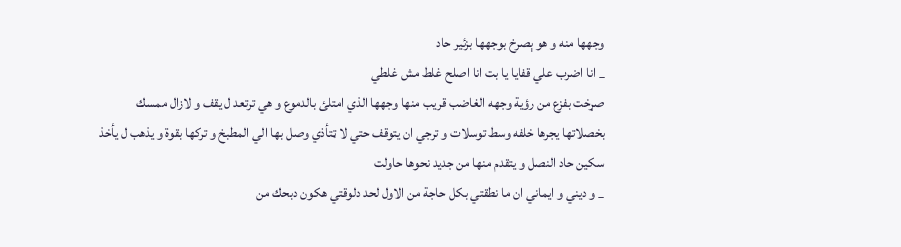وجهها منه و هو ېصرخ بوجهها بزئير حاد
_ انا اضرب علي قفايا يا بت انا اصلح غلط مش غلطي
صړخت بفزع من رؤية وجهه الغاضب قريب منها وجهها الذي امتلئ بالدموع و هي ترتعد ل يقف و لازال ممسك بخصلاتها يجرها خلفه وسط توسلات و ترجي ان يتوقف حتي لا ټتأذي وصل بها الي المطبخ و تركها بقوة و يذهب ل يأخذ سکين حاد النصل و يتقدم منها من جديد نحوها حاولت
_ و ديني و ايماني ان ما نطقتي بكل حاجة من الاول لحد دلوقتي هكون دبحك من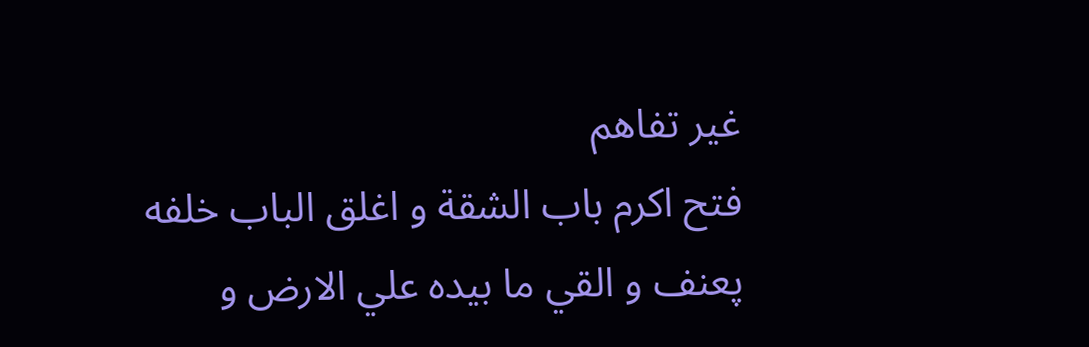غير تفاهم
فتح اكرم باب الشقة و اغلق الباب خلفه پعنف و القي ما بيده علي الارض و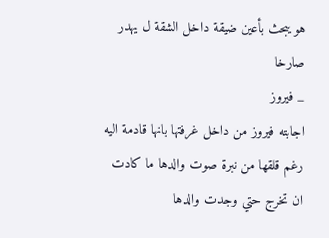هو يبحث بأعين ضيقة داخل الشقة ل يهدر صارخا
_ فيروز
اجابته فيروز من داخل غرفتها بانها قادمة اليه رغم قلقها من نبرة صوت والدها ما كادت ان تخرج حتي وجدت والدها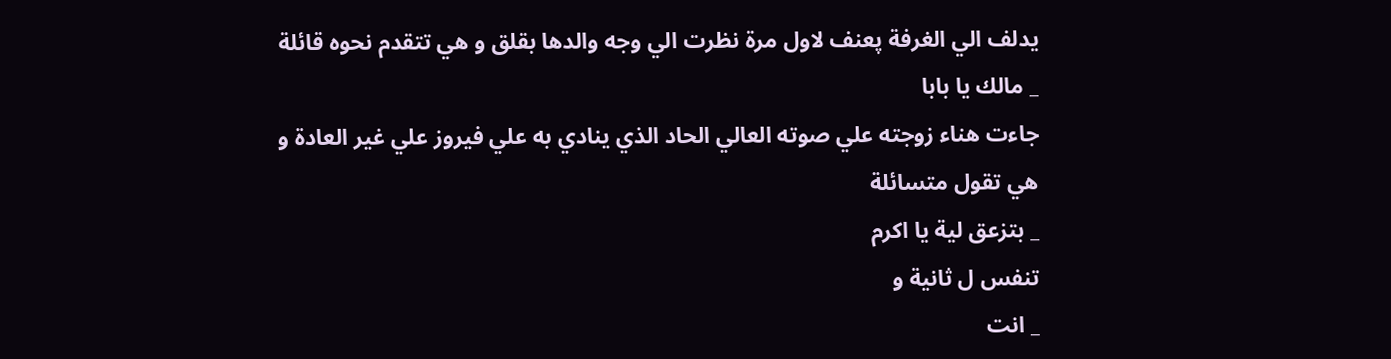يدلف الي الغرفة پعنف لاول مرة نظرت الي وجه والدها بقلق و هي تتقدم نحوه قائلة
_ مالك يا بابا
جاءت هناء زوجته علي صوته العالي الحاد الذي ينادي به علي فيروز علي غير العادة و هي تقول متسائلة
_ بتزعق لية يا اكرم
تنفس ل ثانية و
_ انت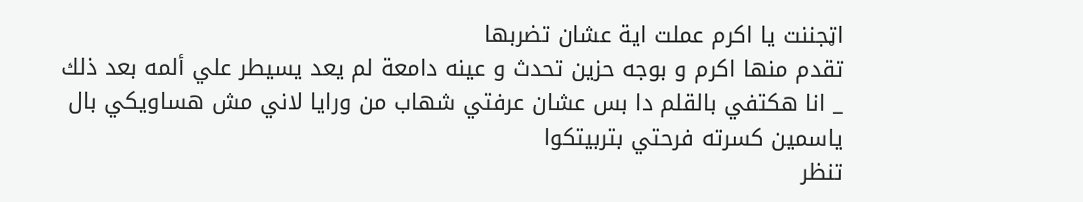اټجننت يا اكرم عملت اية عشان تضربها
تقدم منها اكرم و بوجه حزين تحدث و عينه دامعة لم يعد يسيطر علي ألمه بعد ذلك
_ انا هكتفي بالقلم دا بس عشان عرفتي شهاب من ورايا لاني مش هساويكي بال ياسمين كسرته فرحتي بتربيتكوا
تنظر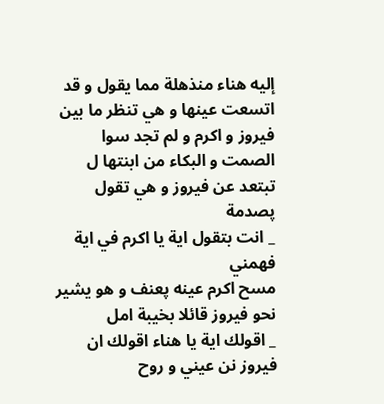إليه هناء منذهلة مما يقول و قد اتسعت عينها و هي تنظر ما بين فيروز و اكرم و لم تجد سوا الصمت و البكاء من ابنتها ل تبتعد عن فيروز و هي تقول پصدمة
_ انت بتقول اية يا اكرم في اية فهمني
مسح اكرم عينه پعنف و هو يشير نحو فيروز قائلا بخيبة امل
_ اقولك اية يا هناء اقولك ان فيروز نن عيني و روح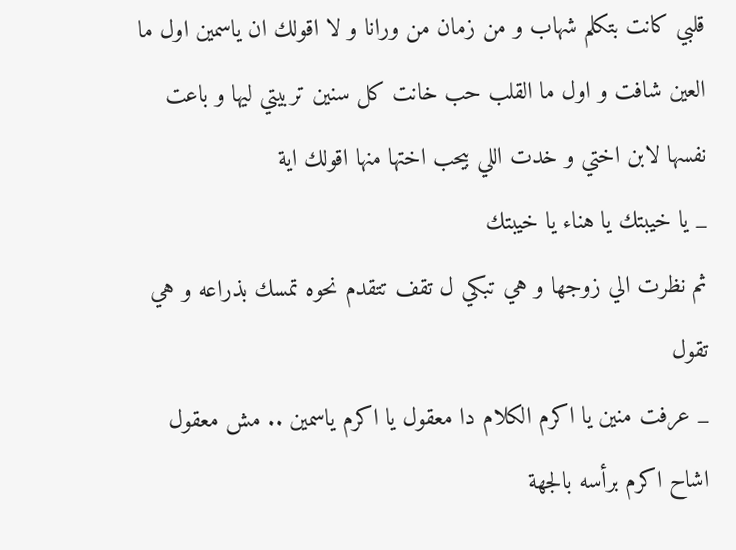قلبي كانت بتكلم شهاب و من زمان من ورانا و لا اقولك ان ياسمين اول ما العين شافت و اول ما القلب حب خانت كل سنين تربيتي ليها و باعت نفسها لابن اختي و خدت اللي بيحب اختها منها اقولك اية
_ يا خيبتك يا هناء يا خيبتك
ثم نظرت الي زوجها و هي تبكي ل تقف تتقدم نحوه تمسك بذراعه و هي تقول
_ عرفت منين يا اكرم الكلام دا معقول يا اكرم ياسمين .. مش معقول
اشاح اكرم برأسه بالجهة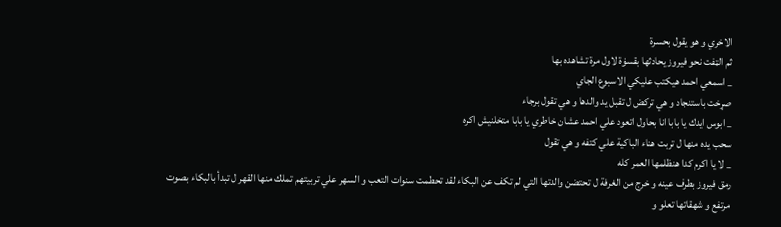الاخري و هو يقول بحسرة
ثم الټفت نحو فيروز يحادثها بقسۏة لاول مرة تشاهده بها
_ اسمعي احمد هيكتب عليكي الاسبوع الجاي
صړخت باستنجاد و هي تركض ل تقبل يد والدها و هي تقول برجاء
_ ابوس ايدك يا بابا انا بحاول اتعود علي احمد عشان خاطري يا بابا متخلنيش اكره
سحب يده منها ل تربت هناء الباكية علي كتفه و هي تقول
_ لا يا اكرم كدا هنظلمها العمر كله
رمق فيروز بطرف عينه و خرج من الغرفة ل تحتضن والدتها التي لم تكف عن البكاء لقد تحطمت سنوات التعب و السهر علي تربيتهم تملك منها القهر ل تبدأ بالبكاء بصوت مرتفع و شهقاتها تعلو و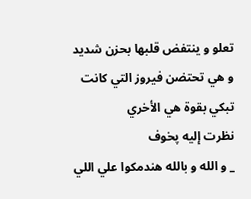تعلو و ينتفض قلبها بحزن شديد و هي تحتضن فيروز التي كانت تبكي بقوة هي الأخري
نظرت إليه پخوف
_ و الله و بالله هندمكوا علي اللي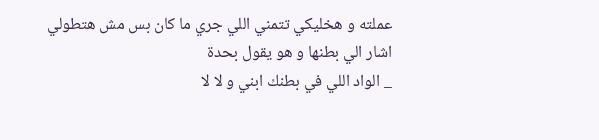عملته و هخليكي تتمني اللي جري ما كان بس مش هتطولي
اشار الي بطنها و هو يقول بحدة
_ الواد اللي في بطنك ابني و لا لا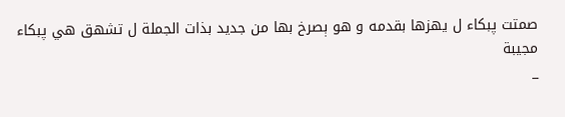صمتت پبكاء ل يهزها بقدمه و هو ېصرخ بها من جديد بذات الجملة ل تشهق هي پبكاء مجيبة
_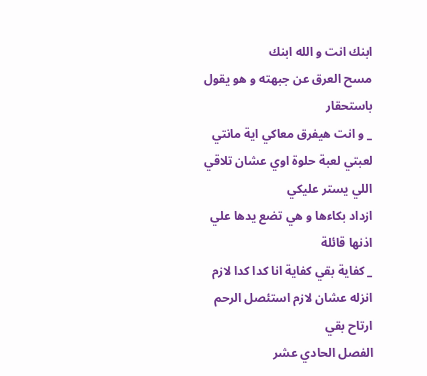ابنك انت و الله ابنك
مسح العرق عن جبهته و هو يقول باستحقار
_ و انت هيفرق معاكي اية مانتي لعبتي لعبة حلوة اوي عشان تلاقي اللي يستر عليكي
ازداد بكاءها و هي تضع يدها علي اذنها قائلة
_ كفاية بقي كفاية انا كدا كدا لازم انزله عشان لازم استئصل الرحم ارتاح بقي
الفصل الحادي عشر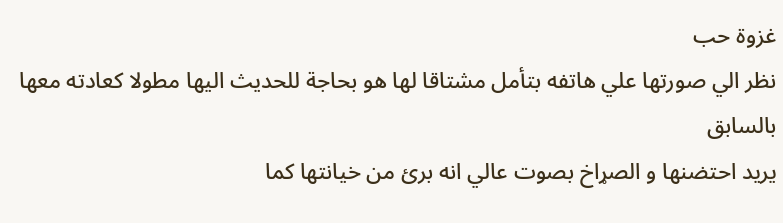غزوة حب
نظر الي صورتها علي هاتفه بتأمل مشتاقا لها هو بحاجة للحديث اليها مطولا كعادته معها بالسابق
يريد احتضنها و الصړاخ بصوت عالي انه برئ من خيانتها كما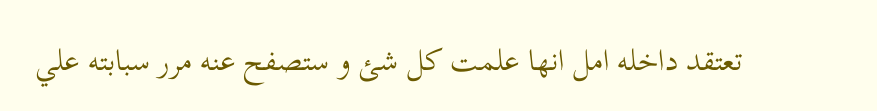تعتقد داخله امل انها علمت كل شئ و ستصفح عنه مرر سبابته علي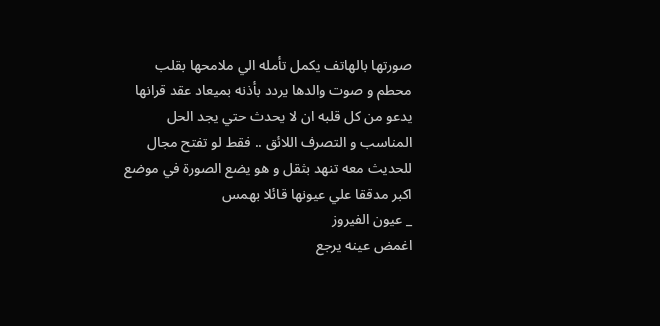صورتها بالهاتف يكمل تأمله الي ملامحها بقلب محطم و صوت والدها يردد بأذنه بميعاد عقد قرانها يدعو من كل قلبه ان لا يحدث حتي يجد الحل المناسب و التصرف اللائق .. فقط لو تفتح مجال للحديث معه تنهد بثقل و هو يضع الصورة في موضع اكبر مدققا علي عيونها قائلا بهمس
_ عيون الفيروز
اغمض عينه يرجع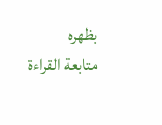بظهره
متابعة القراءة